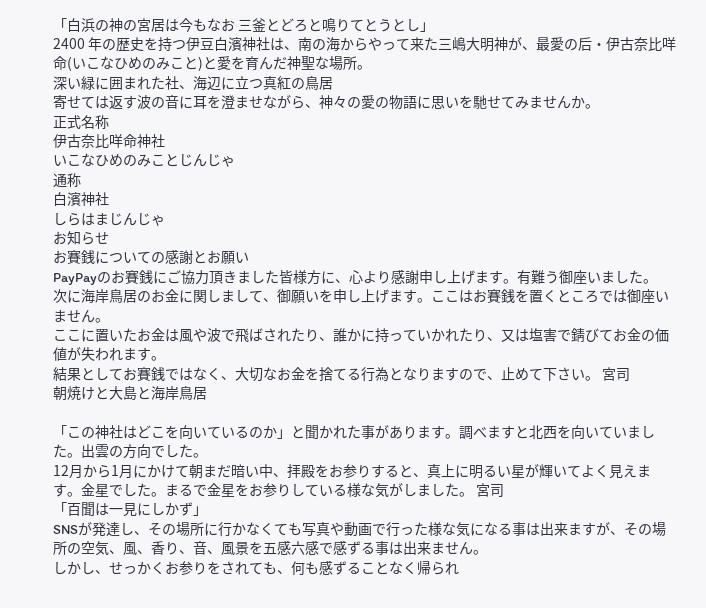「白浜の神の宮居は今もなお 三釜とどろと鳴りてとうとし」
2400 年の歴史を持つ伊豆白濱神社は、南の海からやって来た三嶋大明神が、最愛の后・伊古奈比咩命(いこなひめのみこと)と愛を育んだ神聖な場所。
深い緑に囲まれた社、海辺に立つ真紅の鳥居
寄せては返す波の音に耳を澄ませながら、神々の愛の物語に思いを馳せてみませんか。
正式名称
伊古奈比咩命神社
いこなひめのみことじんじゃ
通称
白濱神社
しらはまじんじゃ
お知らせ
お賽銭についての感謝とお願い
PayPayのお賽銭にご協力頂きました皆様方に、心より感謝申し上げます。有難う御座いました。
次に海岸鳥居のお金に関しまして、御願いを申し上げます。ここはお賽銭を置くところでは御座いません。
ここに置いたお金は風や波で飛ばされたり、誰かに持っていかれたり、又は塩害で錆びてお金の価値が失われます。
結果としてお賽銭ではなく、大切なお金を捨てる行為となりますので、止めて下さい。 宮司
朝焼けと大島と海岸鳥居

「この神社はどこを向いているのか」と聞かれた事があります。調べますと北西を向いていました。出雲の方向でした。
12月から1月にかけて朝まだ暗い中、拝殿をお参りすると、真上に明るい星が輝いてよく見えます。金星でした。まるで金星をお参りしている様な気がしました。 宮司
「百聞は一見にしかず」
SNSが発達し、その場所に行かなくても写真や動画で行った様な気になる事は出来ますが、その場所の空気、風、香り、音、風景を五感六感で感ずる事は出来ません。
しかし、せっかくお参りをされても、何も感ずることなく帰られ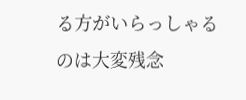る方がいらっしゃるのは大変残念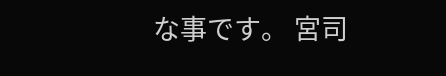な事です。 宮司